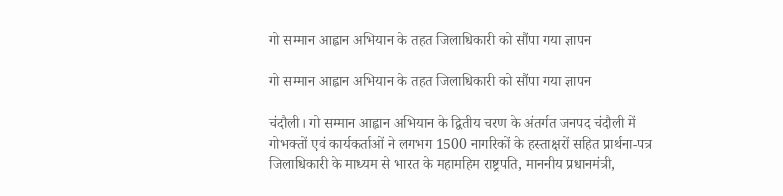गो सम्मान आह्वान अभियान के तहत जिलाधिकारी को सौंपा गया ज्ञापन

गो सम्मान आह्वान अभियान के तहत जिलाधिकारी को सौंपा गया ज्ञापन

चंदौली। गो सम्मान आह्वान अभियान के द्वितीय चरण के अंतर्गत जनपद चंदौली में गोभक्तों एवं कार्यकर्ताओं ने लगभग 1500 नागरिकों के हस्ताक्षरों सहित प्रार्थना-पत्र जिलाधिकारी के माध्यम से भारत के महामहिम राष्ट्रपति, माननीय प्रधानमंत्री,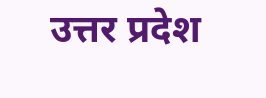उत्तर प्रदेश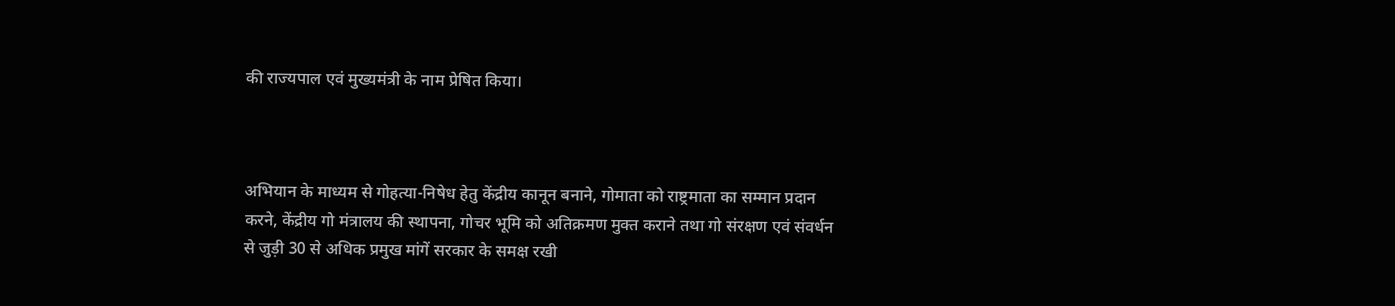की राज्यपाल एवं मुख्यमंत्री के नाम प्रेषित किया।



अभियान के माध्यम से गोहत्या-निषेध हेतु केंद्रीय कानून बनाने, गोमाता को राष्ट्रमाता का सम्मान प्रदान करने, केंद्रीय गो मंत्रालय की स्थापना, गोचर भूमि को अतिक्रमण मुक्त कराने तथा गो संरक्षण एवं संवर्धन से जुड़ी 30 से अधिक प्रमुख मांगें सरकार के समक्ष रखी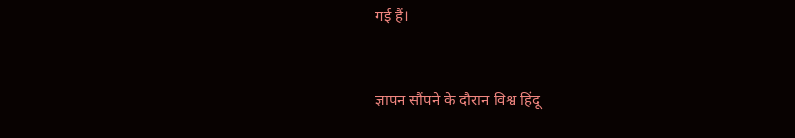गई हैं।



ज्ञापन सौंपने के दौरान विश्व हिंदू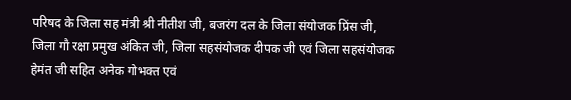परिषद के जिला सह मंत्री श्री नीतीश जी, बजरंग दल के जिला संयोजक प्रिंस जी, जिला गौ रक्षा प्रमुख अंकित जी, जिला सहसंयोजक दीपक जी एवं जिला सहसंयोजक हेमंत जी सहित अनेक गोभक्त एवं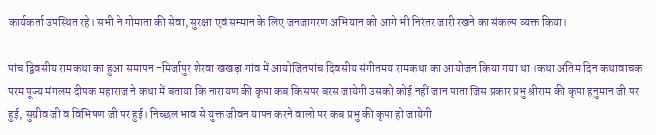कार्यकर्ता उपस्थित रहे। सभी ने गोमाता की सेवा, सुरक्षा एवं सम्मान के लिए जनजागरण अभियान को आगे भी निरंतर जारी रखने का संकल्प व्यक्त किया।

पांच द्विवसीय रामकथा का हुआ समापन -मिर्जापुर शेरवा खखड़ा गांव में आयोजितपांच दिवसीय संगीतमय रामकथा का आयोजन किया गया था ।कथा अंतिम दिन कथावाचक परम पूज्य मंगलम दीपक महाराज ने कथा में बताया कि नारायण की कृपा कब किसपर बरस जायेगी उसको कोई नहीं जान पाता जिस प्रकार प्रभु श्रीराम की कृपा हनुमान जी पर हुई, सुग्रीव जी व विभिषण जी पर हुई। निच्छल भाव से युक्त जीवन यापन करने वालो पर कब प्रभु की कृपा हो जायेगी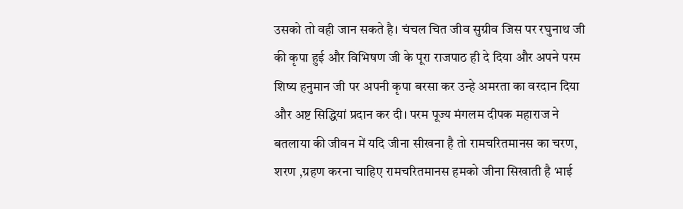उसको तो वही जान सकते है। चंचल चित जीव सुग्रीव जिस पर रघुनाथ जी की कृपा हुई और विभिषण जी के पूरा राजपाठ ही दे दिया और अपने परम शिष्य हनुमान जी पर अपनी कृपा बरसा कर उन्हे अमरता का वरदान दिया और अष्ट सिद्धियां प्रदान कर दी। परम पूज्य मंगलम दीपक महाराज ने बतलाया की जीवन में यदि जीना सीखना है तो रामचरितमानस का चरण, शरण ,ग्रहण करना चाहिए रामचरितमानस हमको जीना सिखाती है भाई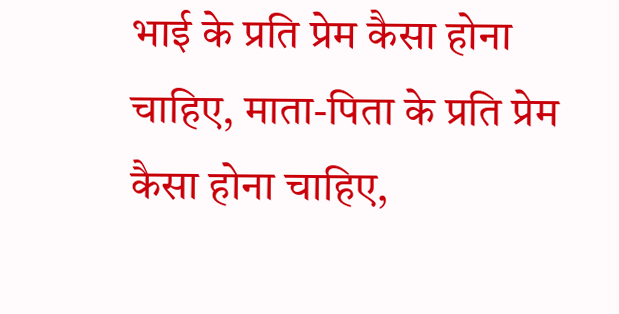भाई के प्रति प्रेम कैसा होना चाहिए, माता-पिता के प्रति प्रेम कैसा होना चाहिए,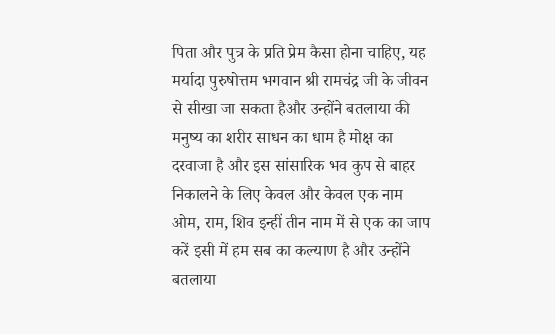पिता और पुत्र के प्रति प्रेम कैसा होना चाहिए, यह मर्यादा पुरुषोत्तम भगवान श्री रामचंद्र जी के जीवन से सीखा जा सकता हैऔर उन्होंने बतलाया की मनुष्य का शरीर साधन का धाम है मोक्ष का दरवाजा है और इस सांसारिक भव कुप से बाहर निकालने के लिए केवल और केवल एक नाम ओम, राम, शिव इन्हीं तीन नाम में से एक का जाप करें इसी में हम सब का कल्याण है और उन्होंने बतलाया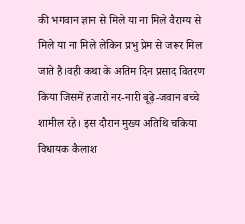की भगवान ज्ञान से मिले या ना मिले वैराग्य से मिले या ना मिले लेकिन प्रभु प्रेम से जरूर मिल जाते है।वही कथा के अतिम दिन प्रसाद वितरण किया जिसमें हजारो नर-नारी बूढ़े-जवान बच्चे शामील रहे। इस दौरान मुख्य अतिथि चकिया विधायक कैलाश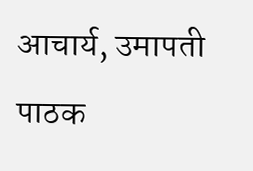आचार्य, उमापती पाठक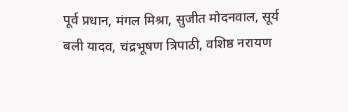पूर्व प्रधान, मंगल मिश्रा, सुजीत मोदनवाल, सूर्य बली यादव, चंद्रभूषण त्रिपाठी, वशिष्ठ नरायण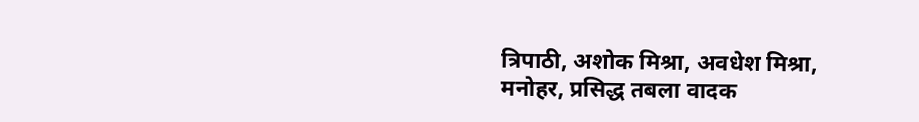त्रिपाठी, अशोक मिश्रा, अवधेश मिश्रा, मनोहर, प्रसिद्ध तबला वादक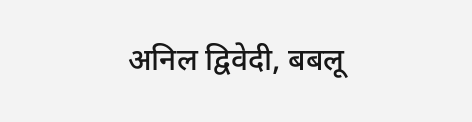अनिल द्विवेदी, बबलू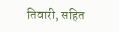तिवारी, सहित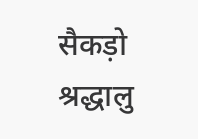सैकड़ो श्रद्धालु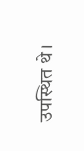उपस्थित थे।